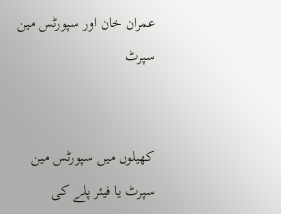عمران خان اور سپورٹس مین سپرٹ


کھیلوں میں سپورٹس مین سپرٹ یا فیئر پلے کی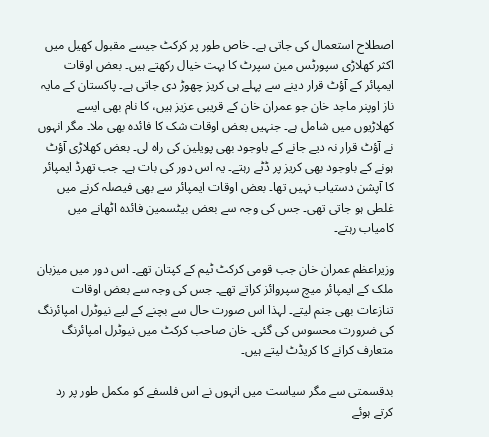اصطلاح استعمال کی جاتی ہے۔ خاص طور پر کرکٹ جیسے مقبول کھیل میں اکثر کھلاڑی سپورٹس مین سپرٹ کا بہت خیال رکھتے ہیں۔ بعض اوقات ایمپائر کے آؤٹ قرار دینے سے پہلے ہی کریز چھوڑ دی جاتی ہے۔ پاکستان کے مایہ ناز اوپنر ماجد خان جو عمران خان کے قریبی عزیز ہیں، کا نام بھی ایسے کھلاڑیوں میں شامل ہے۔ جنہیں بعض اوقات شک کا فائدہ بھی ملا۔ مگر انہوں نے آؤٹ قرار نہ دیے جانے کے باوجود بھی پویلین کی راہ لی۔ بعض کھلاڑی آؤٹ ہونے کے باوجود بھی کریز پر ڈٹے رہتے۔ یہ اس دور کی بات ہے۔ جب تھرڈ ایمپائر کا آپشن دستیاب نہیں تھا۔ بعض اوقات ایمپائر سے بھی فیصلہ کرنے میں غلطی ہو جاتی تھی۔ جس کی وجہ سے بعض بیٹسمین فائدہ اٹھانے میں کامیاب رہتے۔

وزیراعظم عمران خان جب قومی کرکٹ ٹیم کے کپتان تھے۔ اس دور میں میزبان ملک کے ایمپائر میچ سپروائز کراتے تھے۔ جس کی وجہ سے بعض اوقات تنازعات بھی جنم لیتے۔ لہذا اس صورت حال سے بچنے کے لیے نیوٹرل امپائرنگ کی ضرورت محسوس کی گئی۔ خان صاحب کرکٹ میں نیوٹرل امپائرنگ متعارف کرانے کا کریڈٹ لیتے ہیں۔

بدقسمتی سے مگر سیاست میں انہوں نے اس فلسفے کو مکمل طور پر رد کرتے ہوئے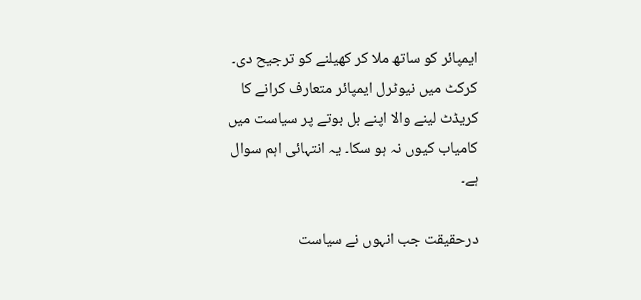ایمپائر کو ساتھ ملا کر کھیلنے کو ترجیح دی۔ کرکٹ میں نیوٹرل ایمپائر متعارف کرانے کا کریڈٹ لینے والا اپنے بل بوتے پر سیاست میں کامیاب کیوں نہ ہو سکا۔ یہ انتہائی اہم سوال ہے۔

درحقیقت جب انہوں نے سیاست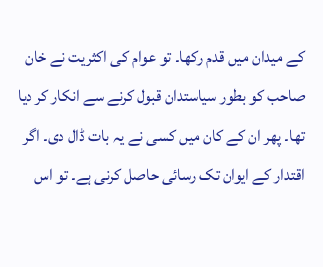کے میدان میں قدم رکھا۔ تو عوام کی اکثریت نے خان صاحب کو بطور سیاستدان قبول کرنے سے انکار کر دیا تھا۔ پھر ان کے کان میں کسی نے یہ بات ڈال دی۔ اگر اقتدار کے ایوان تک رسائی حاصل کرنی ہے۔ تو اس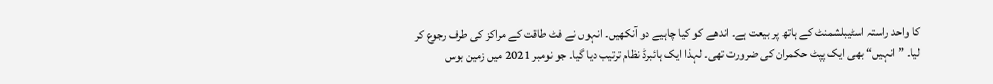کا واحد راستہ اسٹیبلشمنٹ کے ہاتھ پر بیعت ہے۔ اندھے کو کیا چاہیے دو آنکھیں۔ انہوں نے فٹ طاقت کے مراکز کی طرف رجوع کر لیا۔ ”انہیں“ بھی ایک پپٹ حکمران کی ضرورت تھی۔ لہذا ایک ہائبرڈ نظام ترتیب دیا گیا۔ جو نومبر 2021 میں زمین بوس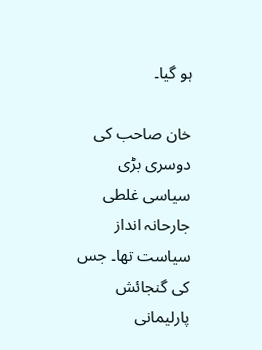ہو گیا۔

خان صاحب کی دوسری بڑی سیاسی غلطی جارحانہ انداز سیاست تھا۔ جس کی گنجائش پارلیمانی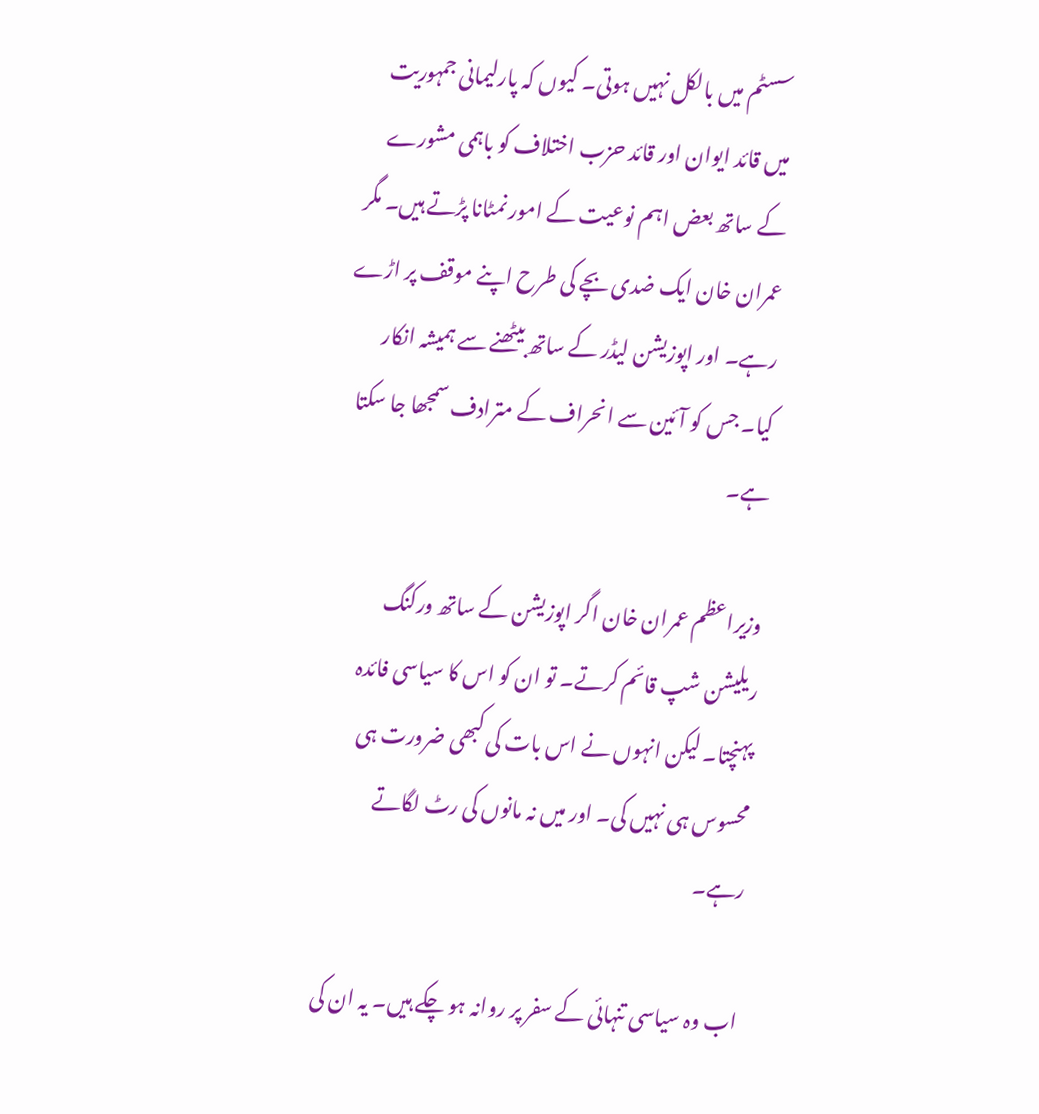سسٹم میں بالکل نہیں ہوتی۔ کیوں کہ پارلیمانی جمہوریت میں قائد ایوان اور قائد حزب اختلاف کو باہمی مشورے کے ساتھ بعض اہم نوعیت کے امور نمٹانا پڑتے ہیں۔ مگر عمران خان ایک ضدی بچے کی طرح اپنے موقف پر اڑے رہے۔ اور اپوزیشن لیڈر کے ساتھ بیٹھنے سے ہمیشہ انکار کیا۔ جس کو آئین سے انحراف کے مترادف سمجھا جا سکتا ہے۔

وزیراعظم عمران خان اگر اپوزیشن کے ساتھ ورکنگ ریلیشن شپ قائم کرتے۔ تو ان کو اس کا سیاسی فائدہ پہنچتا۔ لیکن انہوں نے اس بات کی کبھی ضرورت ہی محسوس ہی نہیں کی۔ اور میں نہ مانوں کی رٹ لگاتے رہے۔

اب وہ سیاسی تنہائی کے سفر پر روانہ ہو چکے ہیں۔ یہ ان کی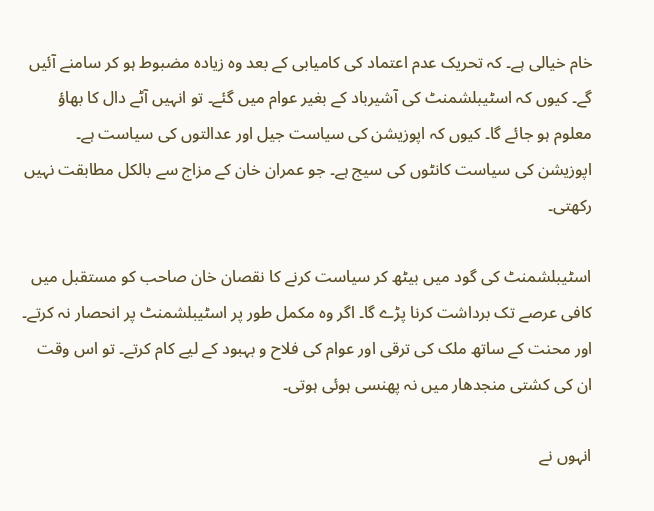خام خیالی ہے۔ کہ تحریک عدم اعتماد کی کامیابی کے بعد وہ زیادہ مضبوط ہو کر سامنے آئیں گے۔ کیوں کہ اسٹیبلشمنٹ کی آشیرباد کے بغیر عوام میں گئے۔ تو انہیں آٹے دال کا بھاؤ معلوم ہو جائے گا۔ کیوں کہ اپوزیشن کی سیاست جیل اور عدالتوں کی سیاست ہے۔ اپوزیشن کی سیاست کانٹوں کی سیج ہے۔ جو عمران خان کے مزاج سے بالکل مطابقت نہیں رکھتی۔

اسٹیبلشمنٹ کی گود میں بیٹھ کر سیاست کرنے کا نقصان خان صاحب کو مستقبل میں کافی عرصے تک برداشت کرنا پڑے گا۔ اگر وہ مکمل طور پر اسٹیبلشمنٹ پر انحصار نہ کرتے۔ اور محنت کے ساتھ ملک کی ترقی اور عوام کی فلاح و بہبود کے لیے کام کرتے۔ تو اس وقت ان کی کشتی منجدھار میں نہ پھنسی ہوئی ہوتی۔

انہوں نے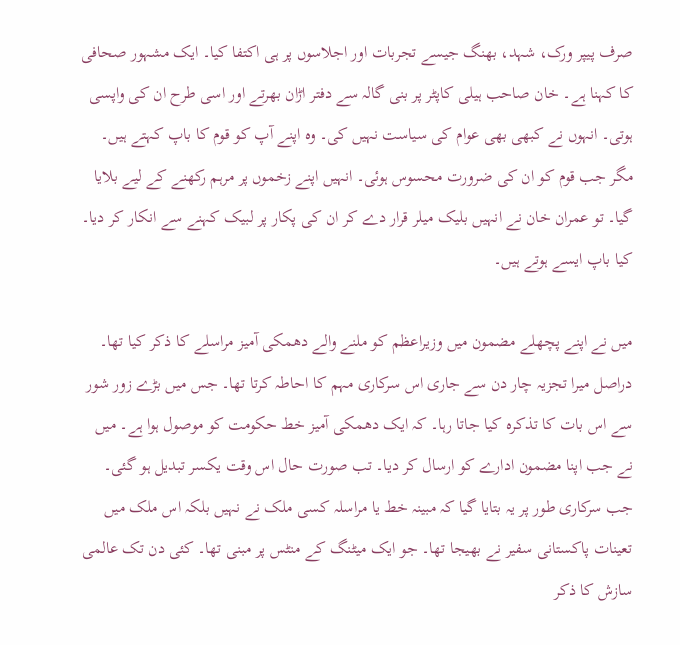صرف پیپر ورک، شہد، بھنگ جیسے تجربات اور اجلاسوں پر ہی اکتفا کیا۔ ایک مشہور صحافی کا کہنا ہے۔ خان صاحب ہیلی کاپٹر پر بنی گالہ سے دفتر اڑان بھرتے اور اسی طرح ان کی واپسی ہوتی۔ انہوں نے کبھی بھی عوام کی سیاست نہیں کی۔ وہ اپنے آپ کو قوم کا باپ کہتے ہیں۔ مگر جب قوم کو ان کی ضرورت محسوس ہوئی۔ انہیں اپنے زخموں پر مرہم رکھنے کے لیے بلایا گیا۔ تو عمران خان نے انہیں بلیک میلر قرار دے کر ان کی پکار پر لبیک کہنے سے انکار کر دیا۔ کیا باپ ایسے ہوتے ہیں۔

میں نے اپنے پچھلے مضمون میں وزیراعظم کو ملنے والے دھمکی آمیز مراسلے کا ذکر کیا تھا۔ دراصل میرا تجزیہ چار دن سے جاری اس سرکاری مہم کا احاطہ کرتا تھا۔ جس میں بڑے زور شور سے اس بات کا تذکرہ کیا جاتا رہا۔ کہ ایک دھمکی آمیز خط حکومت کو موصول ہوا ہے۔ میں نے جب اپنا مضمون ادارے کو ارسال کر دیا۔ تب صورت حال اس وقت یکسر تبدیل ہو گئی۔ جب سرکاری طور پر یہ بتایا گیا کہ مبینہ خط یا مراسلہ کسی ملک نے نہیں بلکہ اس ملک میں تعینات پاکستانی سفیر نے بھیجا تھا۔ جو ایک میٹنگ کے منٹس پر مبنی تھا۔ کئی دن تک عالمی سازش کا ذکر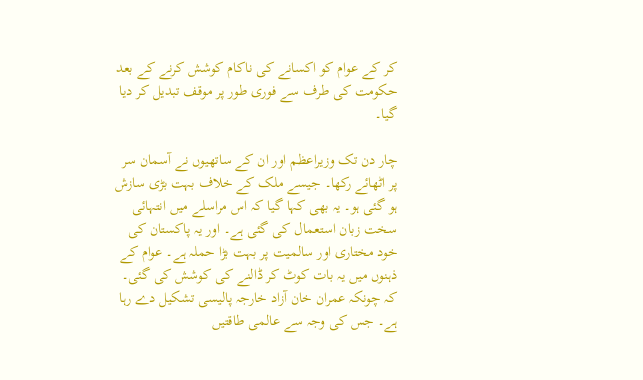کر کے عوام کو اکسانے کی ناکام کوشش کرنے کے بعد حکومت کی طرف سے فوری طور پر موقف تبدیل کر دیا گیا۔

چار دن تک وزیراعظم اور ان کے ساتھیوں نے آسمان سر پر اٹھائے رکھا۔ جیسے ملک کے خلاف بہت بڑی سازش ہو گئی ہو۔ یہ بھی کہا گیا کہ اس مراسلے میں انتہائی سخت زبان استعمال کی گئی ہے۔ اور یہ پاکستان کی خود مختاری اور سالمیت پر بہت بڑا حملہ ہے۔ عوام کے ذہنوں میں یہ بات کوٹ کر ڈالنے کی کوشش کی گئی۔ کہ چونکہ عمران خان آزاد خارجہ پالیسی تشکیل دے رہا ہے۔ جس کی وجہ سے عالمی طاقتیں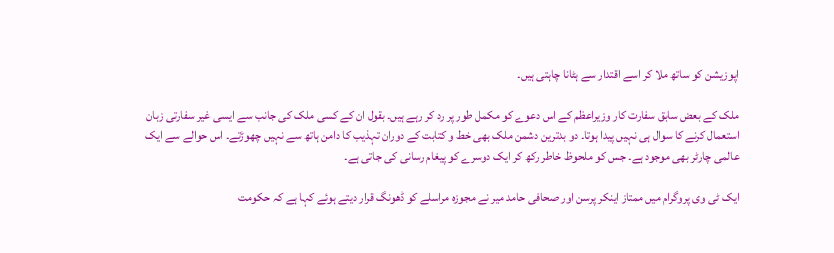اپوزیشن کو ساتھ ملا کر اسے اقتدار سے ہٹانا چاہتی ہیں۔

ملک کے بعض سابق سفارت کار وزیراعظم کے اس دعوے کو مکمل طور پر رد کر رہے ہیں۔ بقول ان کے کسی ملک کی جانب سے ایسی غیر سفارتی زبان استعمال کرنے کا سوال ہی نہیں پیدا ہوتا۔ دو بدترین دشمن ملک بھی خط و کتابت کے دوران تہذیب کا دامن ہاتھ سے نہیں چھوڑتے۔ اس حوالے سے ایک عالمی چارٹر بھی موجود ہے۔ جس کو ملحوظ خاطر رکھ کر ایک دوسرے کو پیغام رسانی کی جاتی ہے۔

ایک ٹی وی پروگرام میں ممتاز اینکر پرسن اور صحافی حامد میر نے مجوزہ مراسلے کو ڈھونگ قرار دیتے ہوئے کہا ہے کہ حکومت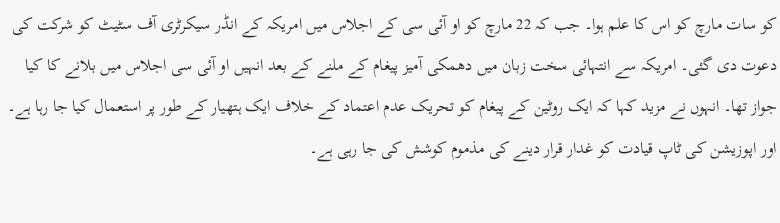کو سات مارچ کو اس کا علم ہوا۔ جب کہ 22 مارچ کو او آئی سی کے اجلاس میں امریکہ کے انڈر سیکرٹری آف سٹیٹ کو شرکت کی دعوت دی گئی۔ امریکہ سے انتہائی سخت زبان میں دھمکی آمیز پیغام کے ملنے کے بعد انہیں او آئی سی اجلاس میں بلانے کا کیا جواز تھا۔ انہوں نے مزید کہا کہ ایک روٹین کے پیغام کو تحریک عدم اعتماد کے خلاف ایک ہتھیار کے طور پر استعمال کیا جا رہا ہے۔ اور اپوزیشن کی ٹاپ قیادت کو غدار قرار دینے کی مذموم کوشش کی جا رہی ہے۔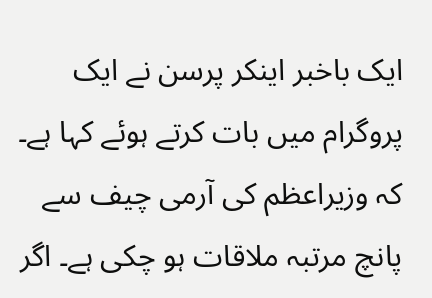ایک باخبر اینکر پرسن نے ایک پروگرام میں بات کرتے ہوئے کہا ہے۔ کہ وزیراعظم کی آرمی چیف سے پانچ مرتبہ ملاقات ہو چکی ہے۔ اگر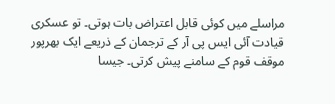مراسلے میں کوئی قابل اعتراض بات ہوتی۔ تو عسکری قیادت آئی ایس پی آر کے ترجمان کے ذریعے ایک بھرپور موقف قوم کے سامنے پیش کرتی۔ جیسا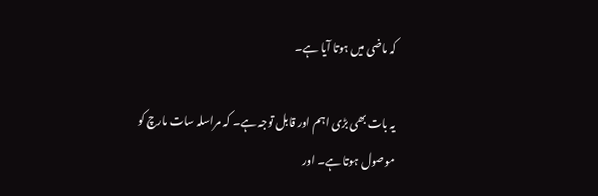کہ ماضی میں ہوتا آیا ہے۔

یہ بات بھی بڑی اہم اور قابل توجہ ہے۔ کہ مراسلہ سات مارچ کو موصول ہوتا ہے۔ اور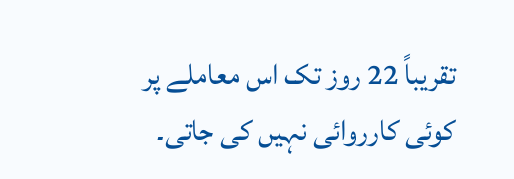تقریباً 22 روز تک اس معاملے پر کوئی کارروائی نہیں کی جاتی۔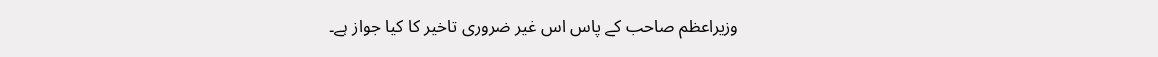وزیراعظم صاحب کے پاس اس غیر ضروری تاخیر کا کیا جواز ہے۔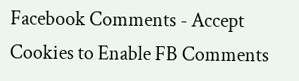Facebook Comments - Accept Cookies to Enable FB Comments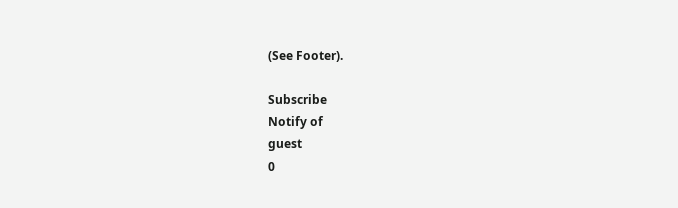(See Footer).

Subscribe
Notify of
guest
0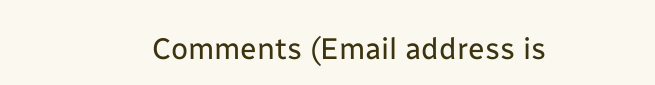Comments (Email address is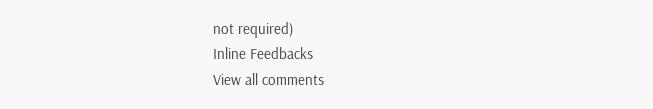not required)
Inline Feedbacks
View all comments